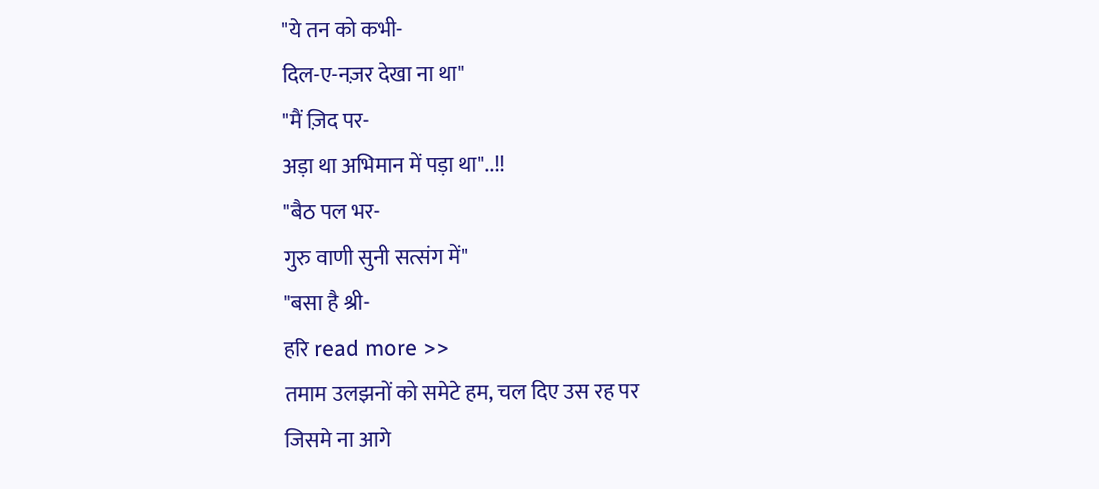"ये तन को कभी-
दिल-ए-नज़र देखा ना था"
"मैं ज़िद पर-
अड़ा था अभिमान में पड़ा था"..!!
"बैठ पल भर-
गुरु वाणी सुनी सत्संग में"
"बसा है श्री-
हरि read more >>
तमाम उलझनों को समेटे हम, चल दिए उस रह पर
जिसमे ना आगे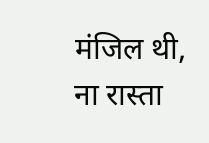मंजिल थी, ना रास्ता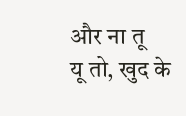और ना तू
यू तो, खुद के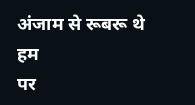अंजाम से रूबरू थे हम
पर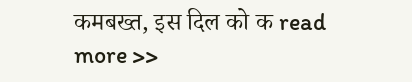कमबख्त, इस दिल को क read more >>